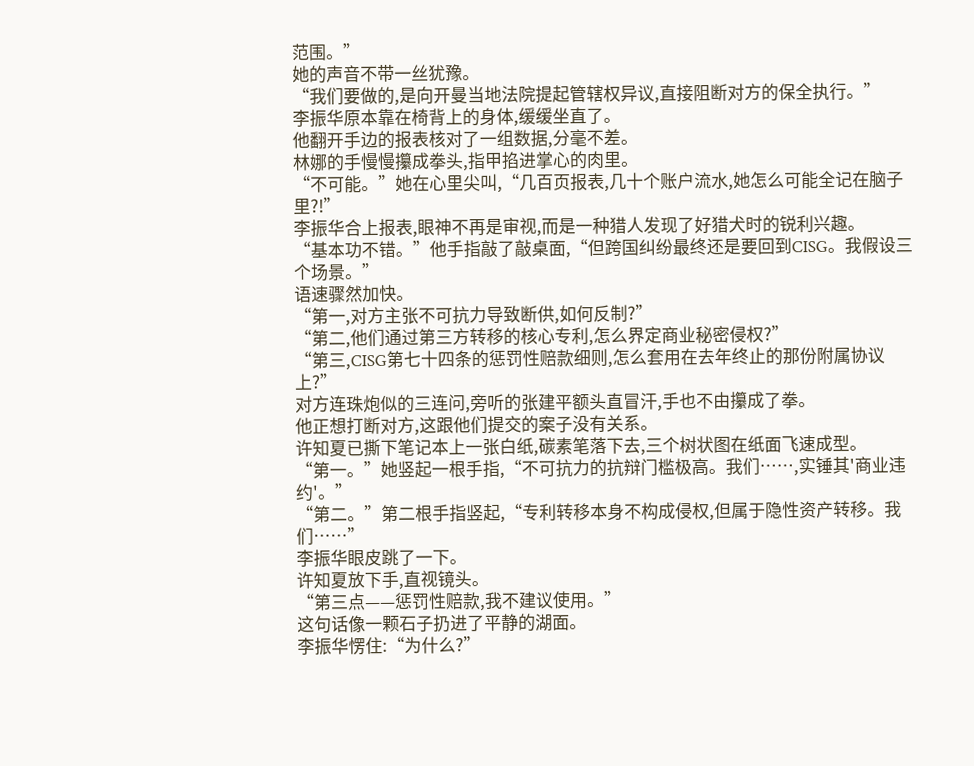范围。”
她的声音不带一丝犹豫。
“我们要做的,是向开曼当地法院提起管辖权异议,直接阻断对方的保全执行。”
李振华原本靠在椅背上的身体,缓缓坐直了。
他翻开手边的报表核对了一组数据,分毫不差。
林娜的手慢慢攥成拳头,指甲掐进掌心的肉里。
“不可能。”她在心里尖叫,“几百页报表,几十个账户流水,她怎么可能全记在脑子里?!”
李振华合上报表,眼神不再是审视,而是一种猎人发现了好猎犬时的锐利兴趣。
“基本功不错。”他手指敲了敲桌面,“但跨国纠纷最终还是要回到CISG。我假设三个场景。”
语速骤然加快。
“第一,对方主张不可抗力导致断供,如何反制?”
“第二,他们通过第三方转移的核心专利,怎么界定商业秘密侵权?”
“第三,CISG第七十四条的惩罚性赔款细则,怎么套用在去年终止的那份附属协议上?”
对方连珠炮似的三连问,旁听的张建平额头直冒汗,手也不由攥成了拳。
他正想打断对方,这跟他们提交的案子没有关系。
许知夏已撕下笔记本上一张白纸,碳素笔落下去,三个树状图在纸面飞速成型。
“第一。”她竖起一根手指,“不可抗力的抗辩门槛极高。我们……,实锤其'商业违约'。”
“第二。”第二根手指竖起,“专利转移本身不构成侵权,但属于隐性资产转移。我们……”
李振华眼皮跳了一下。
许知夏放下手,直视镜头。
“第三点——惩罚性赔款,我不建议使用。”
这句话像一颗石子扔进了平静的湖面。
李振华愣住:“为什么?”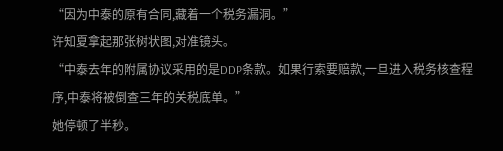“因为中泰的原有合同,藏着一个税务漏洞。”
许知夏拿起那张树状图,对准镜头。
“中泰去年的附属协议采用的是DDP条款。如果行索要赔款,一旦进入税务核查程序,中泰将被倒查三年的关税底单。”
她停顿了半秒。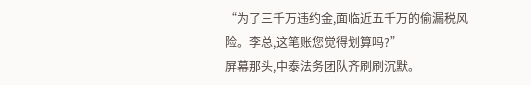“为了三千万违约金,面临近五千万的偷漏税风险。李总,这笔账您觉得划算吗?”
屏幕那头,中泰法务团队齐刷刷沉默。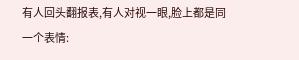有人回头翻报表,有人对视一眼,脸上都是同一个表情: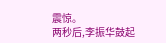震惊。
两秒后,李振华鼓起